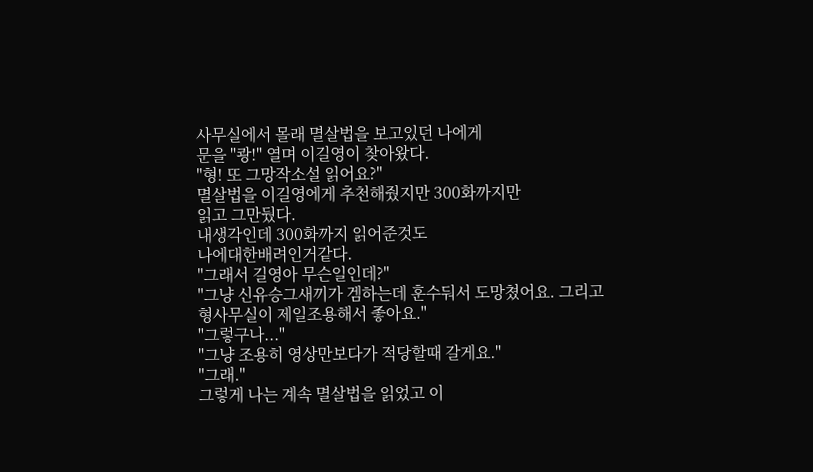사무실에서 몰래 멸살법을 보고있던 나에게
문을 "쾅!" 열며 이길영이 찾아왔다.
"형! 또 그망작소설 읽어요?"
멸살법을 이길영에게 추천해줬지만 300화까지만
읽고 그만뒀다.
내생각인데 300화까지 읽어준것도
나에대한배려인거같다.
"그래서 길영아 무슨일인데?"
"그냥 신유승그새끼가 겜하는데 훈수둬서 도망쳤어요. 그리고 형사무실이 제일조용해서 좋아요."
"그렇구나..."
"그냥 조용히 영상만보다가 적당할때 갈게요."
"그래."
그렇게 나는 계속 멸살법을 읽었고 이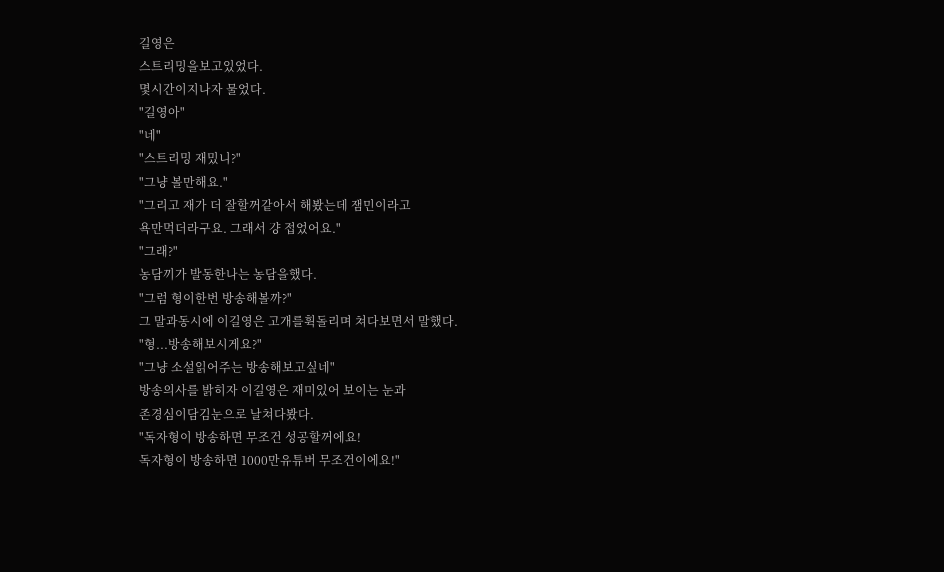길영은
스트리밍을보고있었다.
몇시간이지나자 물었다.
"길영아"
"네"
"스트리밍 재밌니?"
"그냥 볼만해요."
"그리고 재가 더 잘할꺼같아서 해봤는데 잼민이라고
욕만먹더라구요. 그래서 걍 접었어요."
"그래?"
농담끼가 발동한나는 농담을했다.
"그럼 형이한번 방송해볼까?"
그 말과동시에 이길영은 고개를휙돌리며 쳐다보면서 말했다.
"형...방송해보시게요?"
"그냥 소설읽어주는 방송해보고싶네"
방송의사를 밝히자 이길영은 재미있어 보이는 눈과
존경심이담김눈으로 날쳐다봤다.
"독자형이 방송하면 무조건 성공할꺼에요!
독자형이 방송하면 1000만유튜버 무조건이에요!"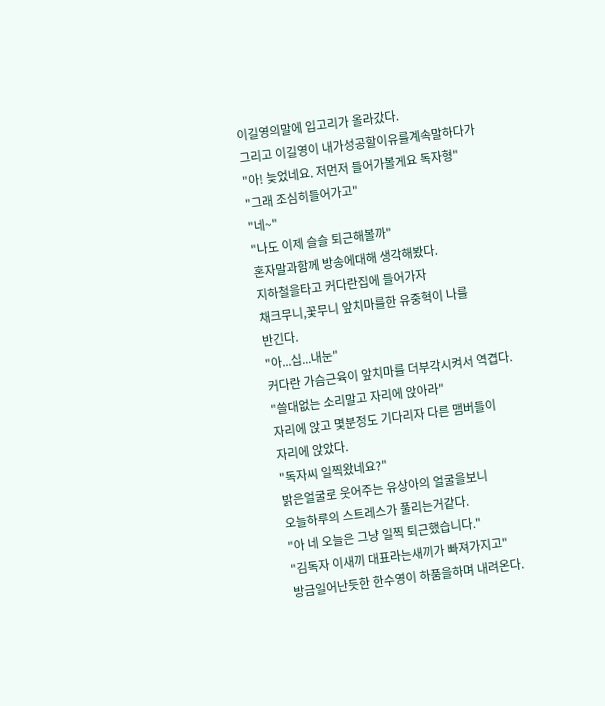이길영의말에 입고리가 올라갔다.
그리고 이길영이 내가성공할이유를계속말하다가
"아! 늦었네요. 저먼저 들어가볼게요 독자형"
"그래 조심히들어가고"
"네~"
"나도 이제 슬슬 퇴근해볼까"
혼자말과함께 방송에대해 생각해봤다.
지하철을타고 커다란집에 들어가자
채크무니,꽃무니 앞치마를한 유중혁이 나를
반긴다.
"아...십...내눈"
커다란 가슴근육이 앞치마를 더부각시켜서 역겹다.
"쓸대없는 소리말고 자리에 앉아라"
자리에 앉고 몇분정도 기다리자 다른 맴버들이
자리에 앉았다.
"독자씨 일찍왔네요?"
밝은얼굴로 웃어주는 유상아의 얼굴을보니
오늘하루의 스트레스가 풀리는거같다.
"아 네 오늘은 그냥 일찍 퇴근했습니다."
"김독자 이새끼 대표라는새끼가 빠져가지고"
방금일어난듯한 한수영이 하품을하며 내려온다.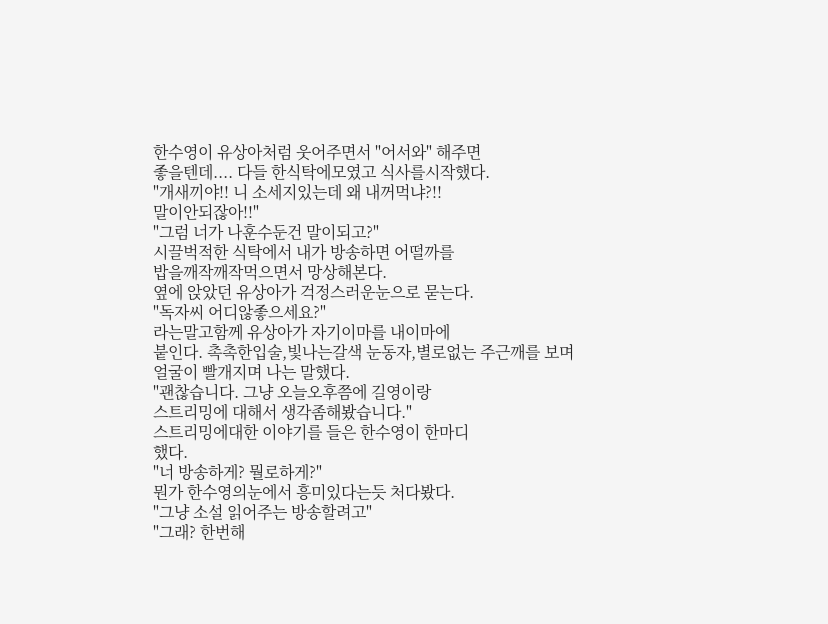한수영이 유상아처럼 웃어주면서 "어서와" 해주면
좋을텐데.... 다들 한식탁에모였고 식사를시작했다.
"개새끼야!! 니 소세지있는데 왜 내꺼먹냐?!!
말이안되잖아!!"
"그럼 너가 나훈수둔건 말이되고?"
시끌벅적한 식탁에서 내가 방송하면 어떨까를
밥을깨작깨작먹으면서 망상해본다.
옆에 앉았던 유상아가 걱정스러운눈으로 묻는다.
"독자씨 어디않좋으세요?"
라는말고함께 유상아가 자기이마를 내이마에
붙인다. 촉촉한입술,빛나는갈색 눈동자,별로없는 주근깨를 보며 얼굴이 빨개지며 나는 말했다.
"괜찮습니다. 그냥 오늘오후쯤에 길영이랑
스트리밍에 대해서 생각좀해봤습니다."
스트리밍에대한 이야기를 들은 한수영이 한마디
했다.
"너 방송하게? 뭘로하게?"
뭔가 한수영의눈에서 흥미있다는듯 처다봤다.
"그냥 소설 읽어주는 방송할려고"
"그래? 한번해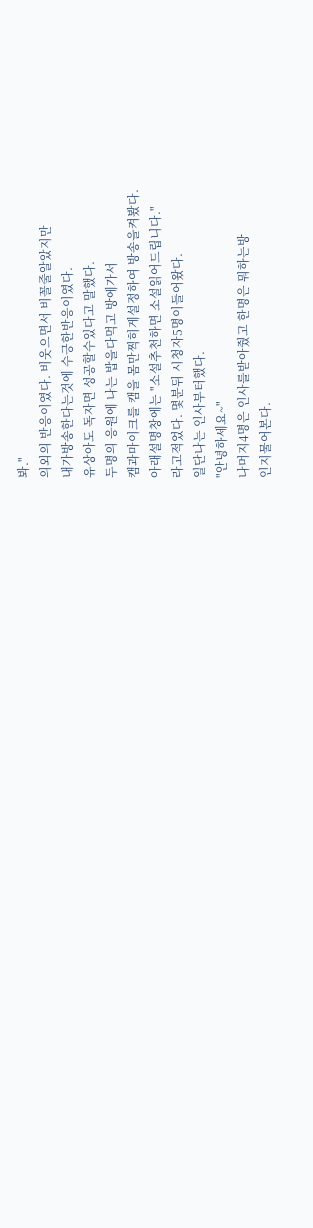봐."
의외의 반응이였다. 비웃으면서 비꼴줄알았지만
내가방송한다는것에 수긍한반응이였다.
유상아도 독자면 성공할수있다고 말했다.
두명의 응원에 나는 밥을다먹고 방에가서
캠과마이크를 캠을 몸만찍히게설정하여 방송을켜봤다.
아래설명창에는 "소설추천하면 소설읽어드립니다."
라고적었다. 몇분뒤 시청자5명이들어왔다.
일단나는 인사부터했다.
"안녕하세요~"
나머지4명은 인사를받아줬고 한명은 뭐하는방
인지물어본다.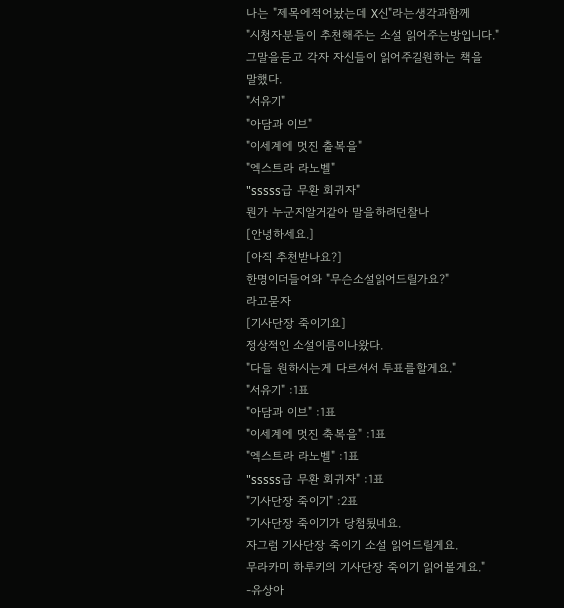나는 "제목에적어놨는데 X신"라는생각과함께
"시청자분들이 추천해주는 소설 읽어주는방입니다."
그말을듣고 각자 자신들이 읽어주길원하는 책을
말했다.
"서유기"
"아담과 이브"
"이세계에 멋진 출복을"
"엑스트라 라노벨"
"sssss급 무환 회귀자"
뭔가 누군지알거같아 말을하려던찰나
[안녕하세요.]
[아직 추천받나요?]
한명이더들어와 "무슨소설읽어드릴가요?"
라고묻자
[기사단장 죽이기요]
정상적인 소설이름이나왔다.
"다들 원하시는게 다르셔서 투표를할게요."
"서유기" :1표
"아담과 이브" :1표
"이세계에 멋진 축복을" :1표
"엑스트라 라노벨" :1표
"sssss급 무환 회귀자" :1표
"기사단장 죽이기" :2표
"기사단장 죽이기가 당첨됬네요.
자그럼 기사단장 죽이기 소설 읽어드릴게요.
무라카미 하루키의 기사단장 죽이기 읽어볼게요."
-유상아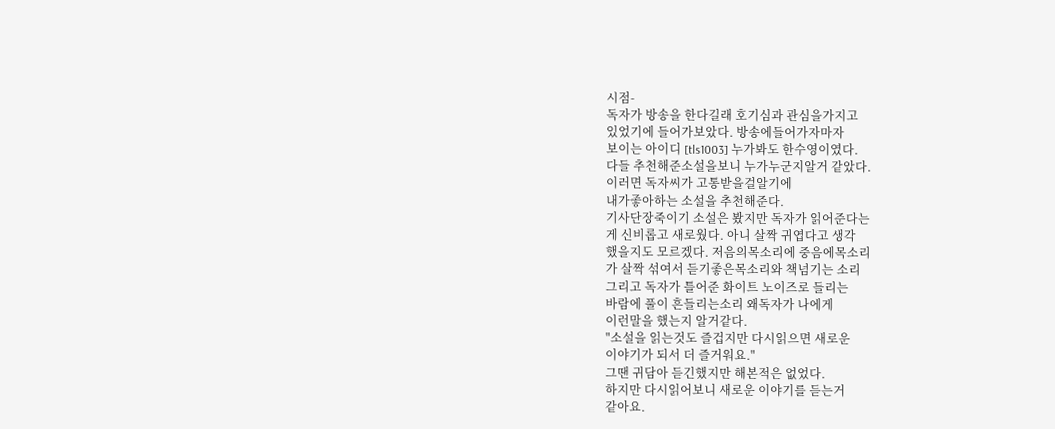시점-
독자가 방송을 한다길래 호기심과 관심을가지고
있었기에 들어가보았다. 방송에들어가자마자
보이는 아이디 [tls1003] 누가봐도 한수영이였다.
다들 추천해준소설을보니 누가누군지알거 같았다.
이러면 독자씨가 고통받을걸알기에
내가좋아하는 소설을 추천해준다.
기사단장죽이기 소설은 봤지만 독자가 읽어준다는
게 신비롭고 새로웠다. 아니 살짝 귀엽다고 생각
했을지도 모르겠다. 저음의목소리에 중음에목소리
가 살짝 섞여서 듣기좋은목소리와 책넘기는 소리
그리고 독자가 틀어준 화이트 노이즈로 들리는
바람에 풀이 흔들리는소리 왜독자가 나에게
이런말을 했는지 알거같다.
"소설을 읽는것도 즐겁지만 다시읽으면 새로운
이야기가 되서 더 즐거워요."
그땐 귀담아 듣긴했지만 해본적은 없었다.
하지만 다시읽어보니 새로운 이야기를 듣는거
같아요.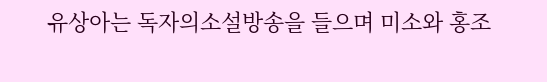유상아는 독자의소설방송을 들으며 미소와 홍조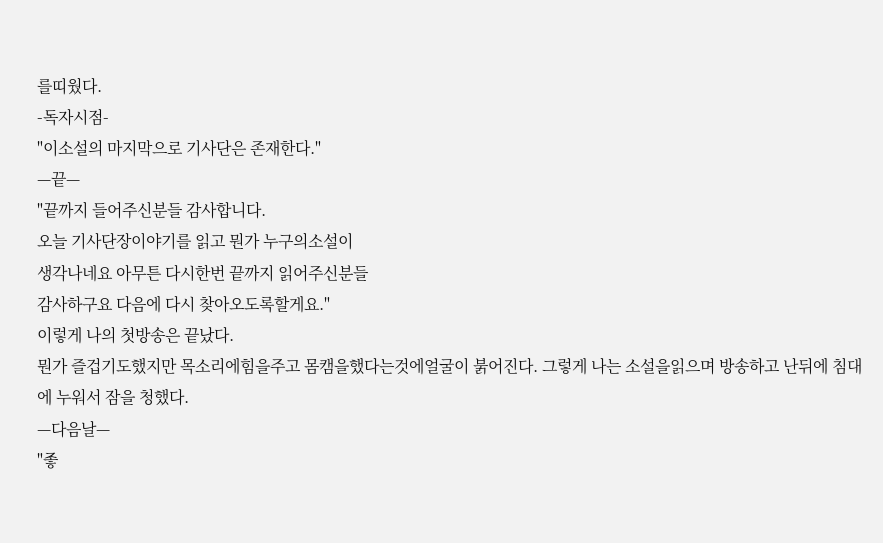를띠웠다.
-독자시점-
"이소설의 마지막으로 기사단은 존재한다."
—끝—
"끝까지 들어주신분들 감사합니다.
오늘 기사단장이야기를 읽고 뭔가 누구의소설이
생각나네요 아무튼 다시한번 끝까지 읽어주신분들
감사하구요 다음에 다시 찾아오도록할게요."
이렇게 나의 첫방송은 끝났다.
뭔가 즐겁기도했지만 목소리에힘을주고 몸캠을했다는것에얼굴이 붉어진다. 그렇게 나는 소설을읽으며 방송하고 난뒤에 침대에 누워서 잠을 청했다.
—다음날—
"좋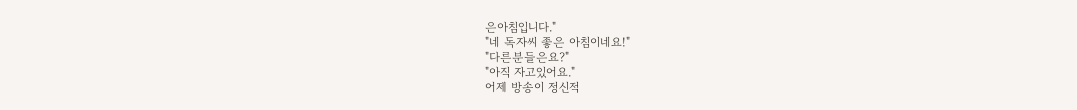은아침입니다."
"네 독자씨 좋은 아침이네요!"
"다른분들은요?"
"아직 자고있어요."
어제 방송이 정신적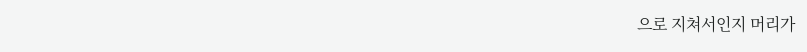으로 지쳐서인지 머리가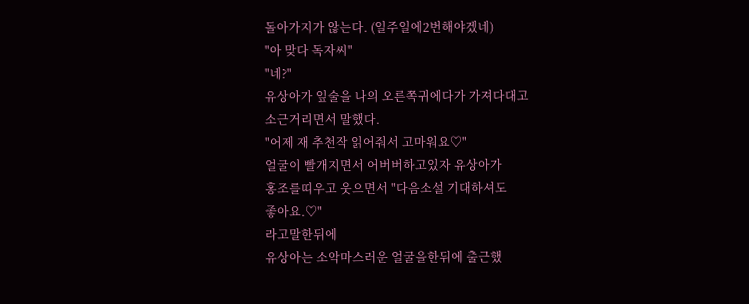돌아가지가 않는다. (일주일에2번해야겠네)
"아 맞다 독자씨"
"네?"
유상아가 잎술을 나의 오른쪽귀에다가 가져다대고
소근거리면서 말했다.
"어제 재 추천작 읽어줘서 고마워요♡"
얼굴이 빨개지면서 어버버하고있자 유상아가
홍조를띠우고 웃으면서 "다음소설 기대하셔도
좋아요.♡"
라고말한뒤에
유상아는 소악마스러운 얼굴을한뒤에 출근했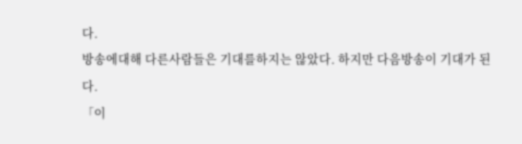다.
방송에대해 다른사람들은 기대를하지는 않았다. 하지만 다음방송이 기대가 된다.
「이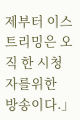제부터 이스트리밍은 오직 한 시청자를위한
방송이다.」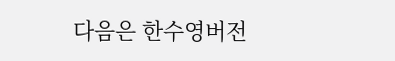다음은 한수영버전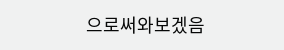으로써와보겠음